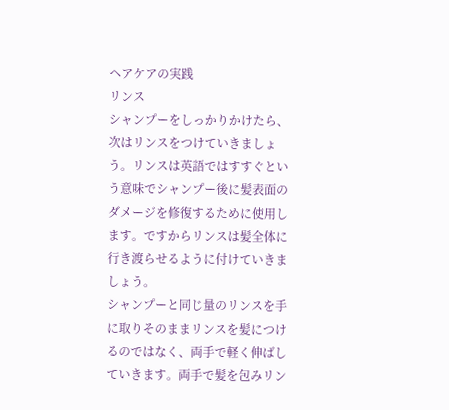ヘアケアの実践
リンス
シャンプーをしっかりかけたら、次はリンスをつけていきましょう。リンスは英語ではすすぐという意味でシャンプー後に髪表面のダメージを修復するために使用します。ですからリンスは髪全体に行き渡らせるように付けていきましょう。
シャンプーと同じ量のリンスを手に取りそのままリンスを髪につけるのではなく、両手で軽く伸ばしていきます。両手で髪を包みリン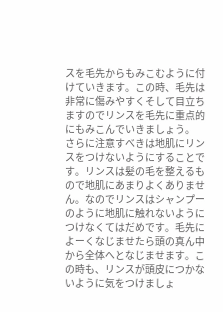スを毛先からもみこむように付けていきます。この時、毛先は非常に傷みやすくそして目立ちますのでリンスを毛先に重点的にもみこんでいきましょう。
さらに注意すべきは地肌にリンスをつけないようにすることです。リンスは髪の毛を整えるもので地肌にあまりよくありません。なのでリンスはシャンプーのように地肌に触れないようにつけなくてはだめです。毛先によーくなじませたら頭の真ん中から全体へとなじませます。この時も、リンスが頭皮につかないように気をつけましょ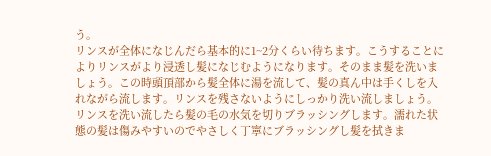う。
リンスが全体になじんだら基本的に1~2分くらい待ちます。こうすることによりリンスがより浸透し髪になじむようになります。そのまま髪を洗いましょう。この時頭頂部から髪全体に湯を流して、髪の真ん中は手くしを入れながら流します。リンスを残さないようにしっかり洗い流しましょう。
リンスを洗い流したら髪の毛の水気を切りブラッシングします。濡れた状態の髪は傷みやすいのでやさしく丁寧にブラッシングし髪を拭きま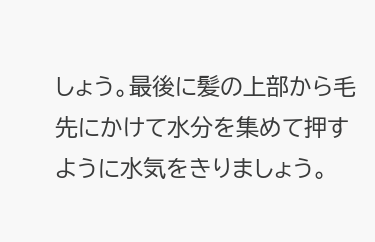しょう。最後に髪の上部から毛先にかけて水分を集めて押すように水気をきりましょう。